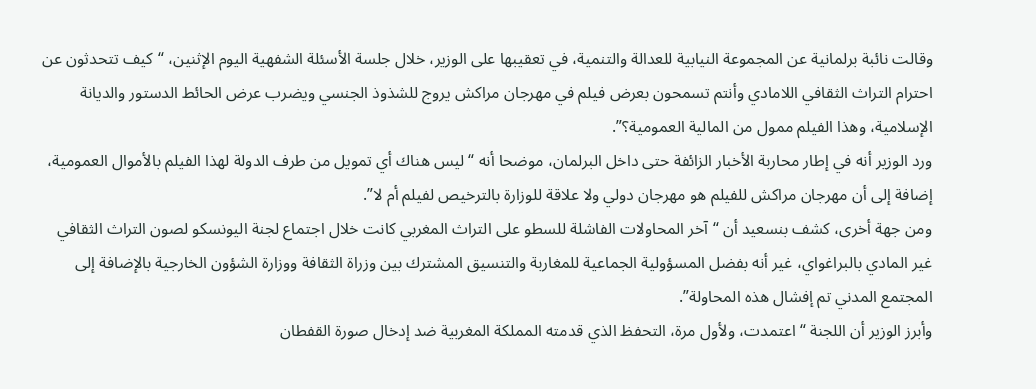وقالت نائبة برلمانية عن المجموعة النيابية للعدالة والتنمية، في تعقيبها على الوزير، خلال جلسة الأسئلة الشفهية اليوم الإثنين، “كيف تتحدثون عن احترام التراث الثقافي اللامادي وأنتم تسمحون بعرض فيلم في مهرجان مراكش يروج للشذوذ الجنسي ويضرب عرض الحائط الدستور والديانة الإسلامية، وهذا الفيلم ممول من المالية العمومية؟”.
ورد الوزير أنه في إطار محاربة الأخبار الزائفة حتى داخل البرلمان، موضحا أنه “ليس هناك أي تمويل من طرف الدولة لهذا الفيلم بالأموال العمومية، إضافة إلى أن مهرجان مراكش للفيلم هو مهرجان دولي ولا علاقة للوزارة بالترخيص لفيلم أم لا”.
ومن جهة أخرى، كشف بنسعيد أن “آخر المحاولات الفاشلة للسطو على التراث المغربي كانت خلال اجتماع لجنة اليونسكو لصون التراث الثقافي غير المادي بالبراغواي، غير أنه بفضل المسؤولية الجماعية للمغاربة والتنسيق المشترك بين وزراة الثقافة ووزارة الشؤون الخارجية بالإضافة إلى المجتمع المدني تم إفشال هذه المحاولة”.
وأبرز الوزير أن اللجنة “اعتمدت، ولأول مرة، التحفظ الذي قدمته المملكة المغربية ضد إدخال صورة القفطان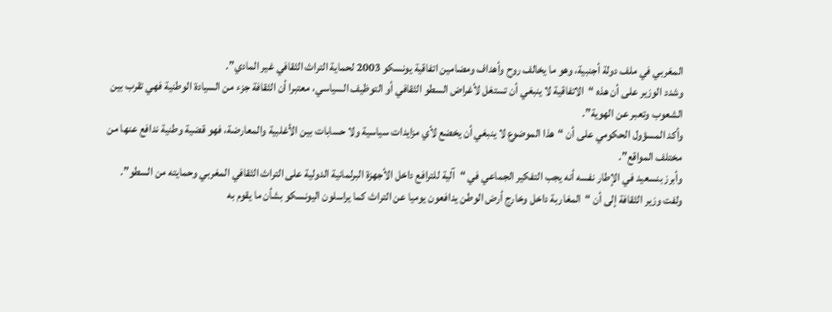المغربي في ملف دولة أجنبية، وهو ما يخالف روح وأهداف ومضامين اتفاقية يونسكو 2003 لحماية التراث الثقافي غير المادي”.
وشدد الوزير على أن هذه “الاتفاقية لا ينبغي أن تستغل لأغراض السطو الثقافي أو التوظيف السياسي، معتبرا أن الثقافة جزء من السيادة الوطنية فهي تقرب بين الشعوب وتعبر عن الهوية”.
وأكد المسؤول الحكومي على أن “هذا الموضوع لا ينبغي أن يخضع لأي مزايدات سياسية ولا حسابات بين الأغلبية والمعارضة، فهو قضية وطنية ندافع عنها من مختلف المواقع”.
وأبرز بنسعيد في الإطار نفسه أنه يجب التفكير الجماعي في “آلية للترافع داخل الأجهزة البرلمانية الدولية على التراث الثقافي المغربي وحمايته من السطو”.
ولفت وزير الثقافة إلى أن “المغاربة داخل وخارج أرض الوطن يدافعون يوميا عن التراث كما يراسلون اليونسكو بشأن ما يقوم به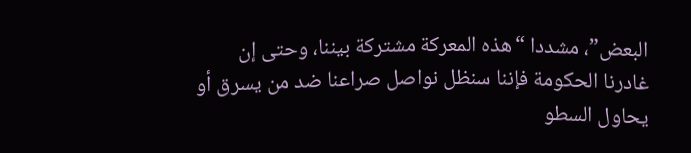البعض”، مشددا “هذه المعركة مشتركة بيننا، وحتى إن غادرنا الحكومة فإننا سنظل نواصل صراعنا ضد من يسرق أو يحاول السطو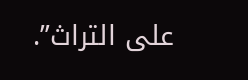على التراث”.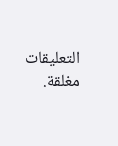التعليقات مغلقة.